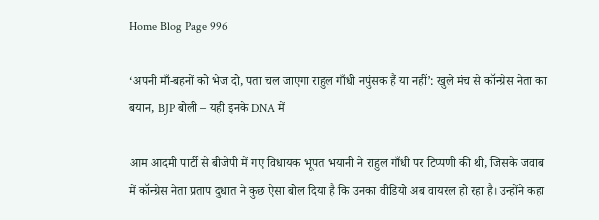Home Blog Page 996

‘अपनी माँ-बहनों को भेज दो, पता चल जाएगा राहुल गाँधी नपुंसक हैं या नहीं’: खुले मंच से कॉन्ग्रेस नेता का बयान, BJP बोली – यही इनके DNA में

आम आदमी पार्टी से बीजेपी में गए विधायक भूपत भयानी ने राहुल गाँधी पर टिप्पणी की थी, जिसके जवाब में कॉन्ग्रेस नेता प्रताप दुधात ने कुछ ऐसा बोल दिया है कि उनका वीडियो अब वायरल हो रहा है। उन्होंने कहा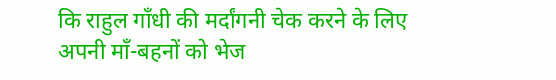कि राहुल गाँधी की मर्दांगनी चेक करने के लिए अपनी माँ-बहनों को भेज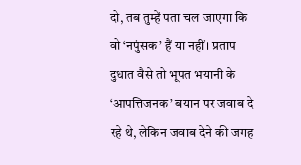दो, तब तुम्हें पता चल जाएगा कि वो ‘नपुंसक’ हैं या नहीं। प्रताप दुधात वैसे तो भूपत भयानी के ‘आपत्तिजनक’ बयान पर जवाब दे रहे थे, लेकिन जवाब देने की जगह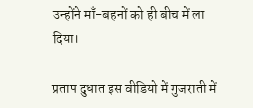उन्होंने माँ-बहनों को ही बीच में ला दिया।

प्रताप दुधात इस वीडियो में गुजराती में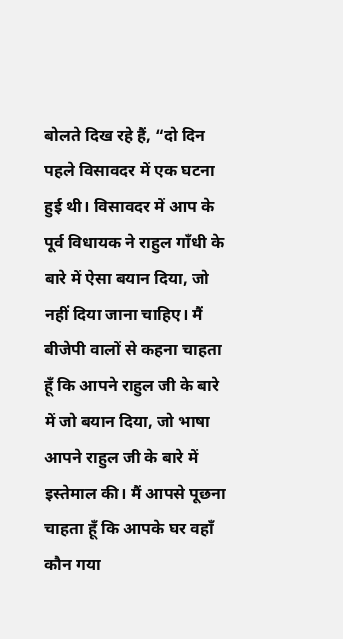बोलते दिख रहे हैं, “दो दिन पहले विसावदर में एक घटना हुई थी। विसावदर में आप के पूर्व विधायक ने राहुल गाँधी के बारे में ऐसा बयान दिया, जो नहीं दिया जाना चाहिए। मैं बीजेपी वालों से कहना चाहता हूँ कि आपने राहुल जी के बारे में जो बयान दिया, जो भाषा आपने राहुल जी के बारे में इस्तेमाल की। मैं आपसे पूछना चाहता हूँ कि आपके घर वहाँ कौन गया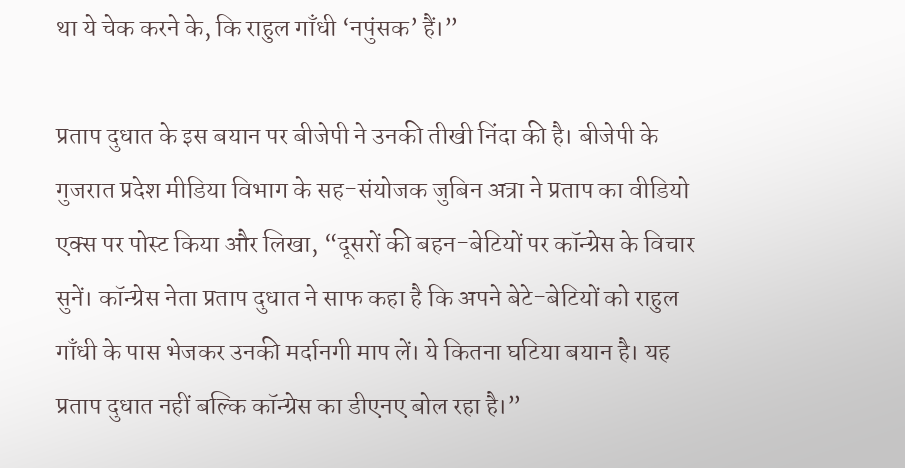था ये चेक करने के, कि राहुल गाँधी ‘नपुंसक’ हैं।”

प्रताप दुधात के इस बयान पर बीजेपी ने उनकी तीखी निंदा की है। बीजेपी के गुजरात प्रदेश मीडिया विभाग के सह-संयोजक जुबिन अत्रा ने प्रताप का वीडियो एक्स पर पोस्ट किया और लिखा, “दूसरों की बहन-बेटियों पर कॉन्ग्रेस के विचार सुनें। कॉन्ग्रेस नेता प्रताप दुधात ने साफ कहा है कि अपने बेटे-बेटियों को राहुल गाँधी के पास भेजकर उनकी मर्दानगी माप लें। ये कितना घटिया बयान है। यह प्रताप दुधात नहीं बल्कि कॉन्ग्रेस का डीएनए बोल रहा है।”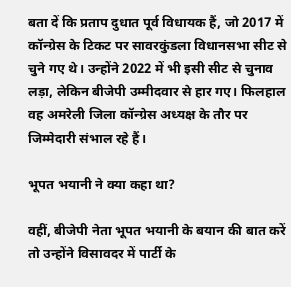बता दें कि प्रताप दुधात पूर्व विधायक हैं, जो 2017 में कॉन्ग्रेस के टिकट पर सावरकुंडला विधानसभा सीट से चुने गए थे। उन्होंने 2022 में भी इसी सीट से चुनाव लड़ा, लेकिन बीजेपी उम्मीदवार से हार गए। फिलहाल वह अमरेली जिला कॉन्ग्रेस अध्यक्ष के तौर पर जिम्मेदारी संभाल रहे हैं।

भूपत भयानी ने क्या कहा था?

वहीं, बीजेपी नेता भूपत भयानी के बयान की बात करें तो उन्होंने विसावदर में पार्टी के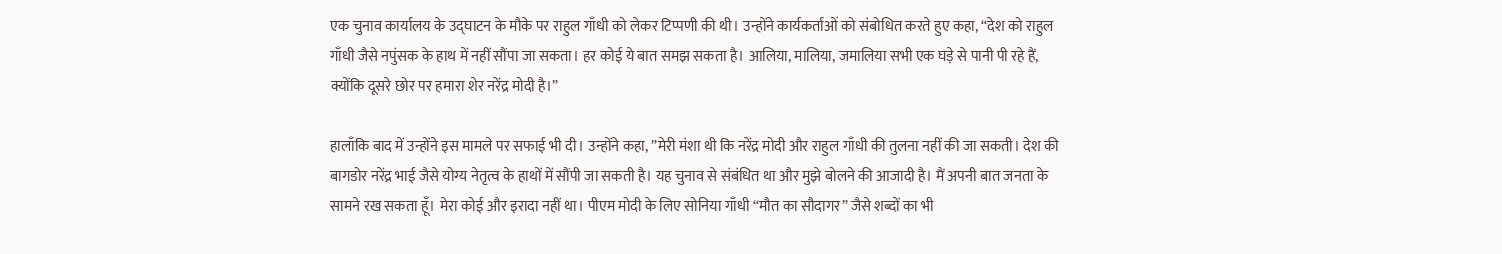एक चुनाव कार्यालय के उद्घाटन के मौके पर राहुल गाँधी को लेकर टिप्पणी की थी। उन्होंने कार्यकर्ताओं को संबोधित करते हुए कहा, “देश को राहुल गाँधी जैसे नपुंसक के हाथ में नहीं सौंपा जा सकता। हर कोई ये बात समझ सकता है। आलिया, मालिया, जमालिया सभी एक घड़े से पानी पी रहे हैं, क्योंकि दूसरे छोर पर हमारा शेर नरेंद्र मोदी है।”

हालाँकि बाद में उन्होंने इस मामले पर सफाई भी दी। उन्होंने कहा, ”मेरी मंशा थी कि नरेंद्र मोदी और राहुल गाँधी की तुलना नहीं की जा सकती। देश की बागडोर नरेंद्र भाई जैसे योग्य नेतृत्व के हाथों में सौंपी जा सकती है। यह चुनाव से संबंधित था और मुझे बोलने की आजादी है। मैं अपनी बात जनता के सामने रख सकता हूँ। मेरा कोई और इरादा नहीं था। पीएम मोदी के लिए सोनिया गाँधी “मौत का सौदागर” जैसे शब्दों का भी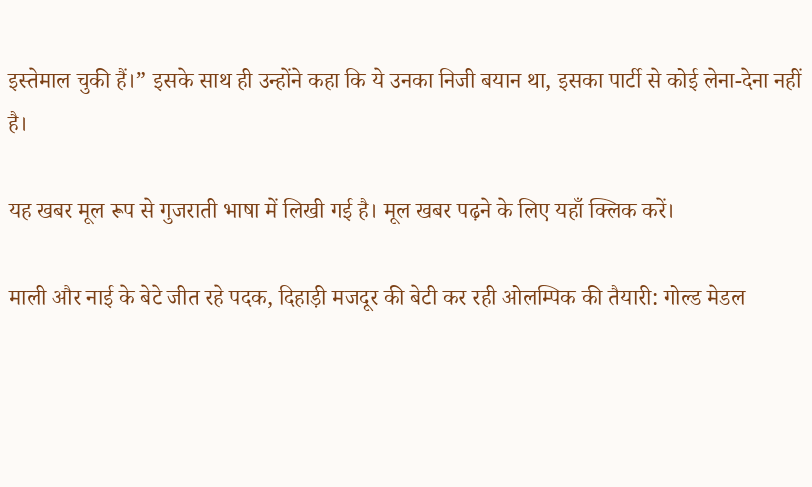इस्तेमाल चुकी हैं।” इसके साथ ही उन्होंने कहा कि ये उनका निजी बयान था, इसका पार्टी से कोई लेना-देना नहीं है।

यह खबर मूल रूप से गुजराती भाषा में लिखी गई है। मूल खबर पढ़ने के लिए यहाँ क्लिक करें।

माली और नाई के बेटे जीत रहे पदक, दिहाड़ी मजदूर की बेटी कर रही ओलम्पिक की तैयारी: गोल्ड मेडल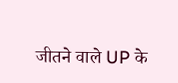जीतने वाले UP के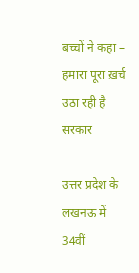बच्चों ने कहा – हमारा पूरा ख़र्च उठा रही है सरकार

उत्तर प्रदेश के लखनऊ में 34वीं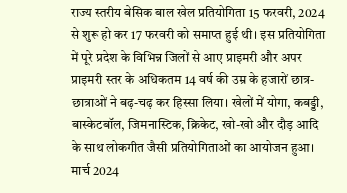राज्य स्तरीय बेसिक बाल खेल प्रतियोगिता 15 फरवरी, 2024 से शुरू हो कर 17 फरवरी को समाप्त हुई थी। इस प्रतियोगिता में पूरे प्रदेश के विभिन्न जिलों से आए प्राइमरी और अपर प्राइमरी स्तर के अधिकतम 14 वर्ष की उम्र के हजारों छात्र-छात्राओं ने बढ़-चढ़ कर हिस्सा लिया। खेलों में योगा, कबड्डी, बास्केटबॉल, जिमनास्टिक, क्रिकेट, खो-खो और दौड़ आदि के साथ लोकगीत जैसी प्रतियोगिताओं का आयोजन हुआ। मार्च 2024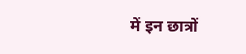में इन छात्रों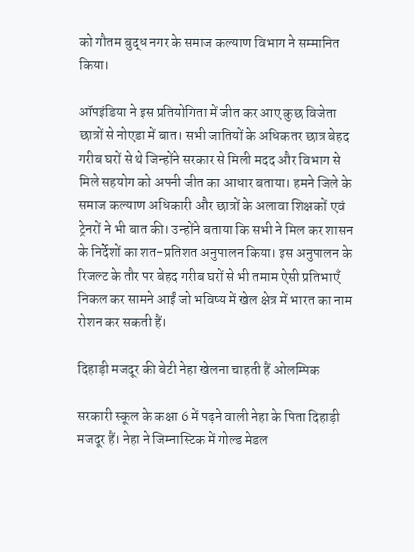को गौतम बुद्ध नगर के समाज कल्याण विभाग ने सम्मानित किया।

ऑपइंडिया ने इस प्रतियोगिता में जीत कर आए कुछ विजेता छात्रों से नोएडा में बात। सभी जातियों के अधिकतर छात्र बेहद गरीब घरों से थे जिन्होंने सरकार से मिली मदद और विभाग से मिले सहयोग को अपनी जीत का आधार बताया। हमने जिले के समाज कल्याण अधिकारी और छात्रों के अलावा शिक्षकों एवं ट्रेनरों ने भी बात की। उन्होंने बताया कि सभी ने मिल कर शासन के निर्देशों का शत-प्रतिशत अनुपालन किया। इस अनुपालन के रिजल्ट के तौर पर बेहद गरीब घरों से भी तमाम ऐसी प्रतिभाएँ निकल कर सामने आईं जो भविष्य में खेल क्षेत्र में भारत का नाम रोशन कर सकती हैं।

दिहाड़ी मजदूर की बेटी नेहा खेलना चाहती हैं ओलम्पिक

सरकारी स्कूल के कक्षा 6 में पढ़ने वाली नेहा के पिता दिहाड़ी मजदूर हैं। नेहा ने जिम्नास्टिक में गोल्ड मेडल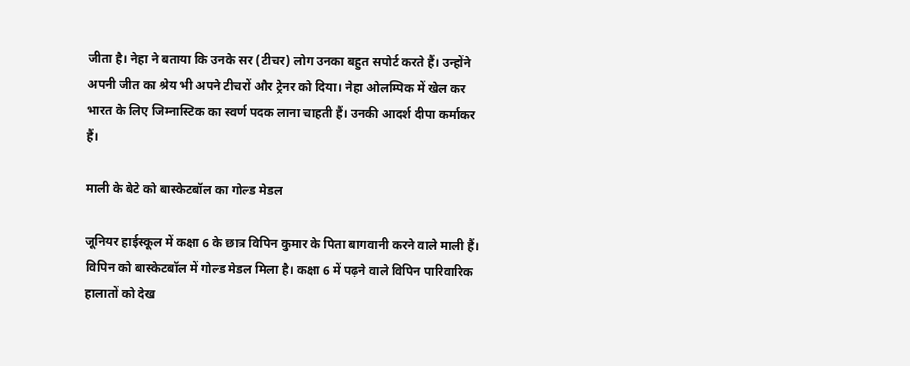जीता है। नेहा ने बताया कि उनके सर (टीचर) लोग उनका बहुत सपोर्ट करते हैं। उन्होंने अपनी जीत का श्रेय भी अपने टीचरों और ट्रेनर को दिया। नेहा ओलम्पिक में खेल कर भारत के लिए जिम्नास्टिक का स्वर्ण पदक लाना चाहती हैं। उनकी आदर्श दीपा कर्माकर हैं।

माली के बेटे को बास्केटबॉल का गोल्ड मेडल

जूनियर हाईस्कूल में कक्षा 6 के छात्र विपिन कुमार के पिता बागवानी करने वाले माली हैं। विपिन को बास्केटबॉल में गोल्ड मेडल मिला है। कक्षा 6 में पढ़ने वाले विपिन पारिवारिक हालातों को देख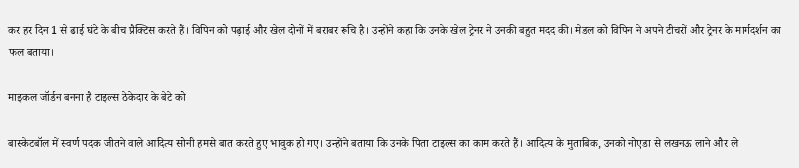कर हर दिन 1 से ढाई घंटे के बीच प्रैक्टिस करते हैं। विपिन को पढ़ाई और खेल दोनों में बराबर रूचि है। उन्होंने कहा कि उनके खेल ट्रेनर ने उनकी बहुत मदद की। मेडल को विपिन ने अपने टीचरों और ट्रेनर के मार्गदर्शन का फल बताया।

माइकल जॉर्डन बनना है टाइल्स ठेकेदार के बेटे को

बास्केटबॉल में स्वर्ण पदक जीतने वाले आदित्य सोनी हमसे बात करते हुए भावुक हो गए। उन्होंने बताया कि उनके पिता टाइल्स का काम करते हैं। आदित्य के मुताबिक, उनको नोएडा से लखनऊ लाने और ले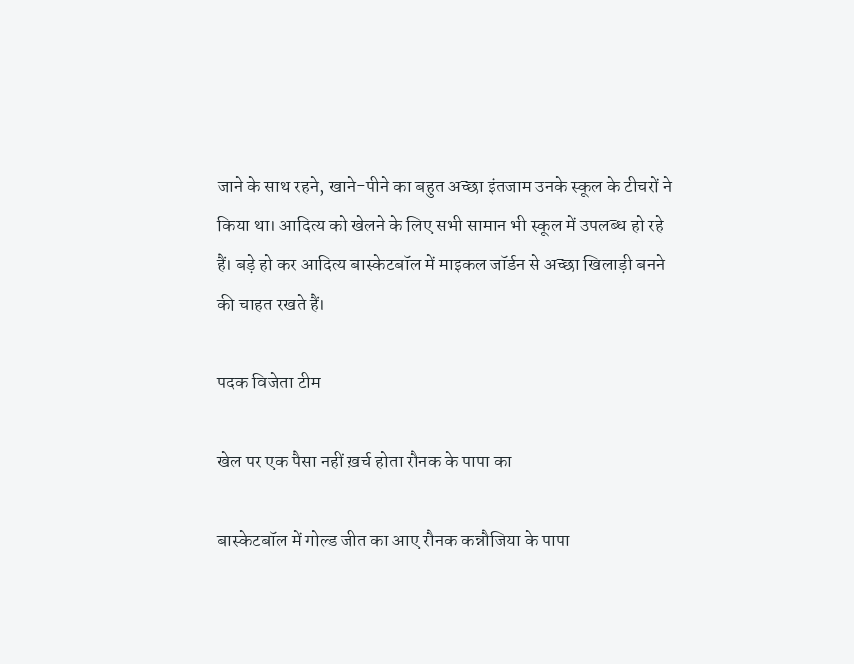जाने के साथ रहने, खाने-पीने का बहुत अच्छा इंतजाम उनके स्कूल के टीचरों ने किया था। आदित्य को खेलने के लिए सभी सामान भी स्कूल में उपलब्ध हो रहे हैं। बड़े हो कर आदित्य बास्केटबॉल में माइकल जॉर्डन से अच्छा खिलाड़ी बनने की चाहत रखते हैं।

पदक विजेता टीम

खेल पर एक पैसा नहीं ख़र्च होता रौनक के पापा का

बास्केटबॉल में गोल्ड जीत का आए रौनक कन्नौजिया के पापा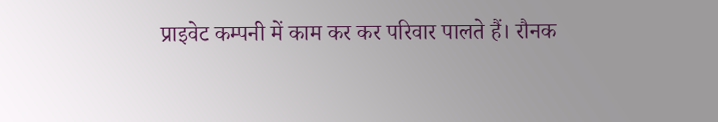प्राइवेट कम्पनी में काम कर कर परिवार पालते हैं। रौनक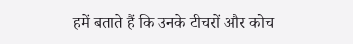हमें बताते हैं कि उनके टीचरों और कोच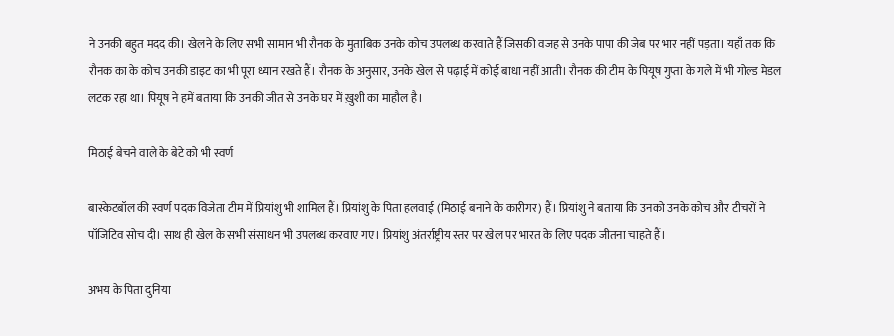ने उनकी बहुत मदद की। खेलने के लिए सभी सामान भी रौनक के मुताबिक उनके कोच उपलब्ध करवाते हैं जिसकी वजह से उनके पापा की जेब पर भार नहीं पड़ता। यहाँ तक कि रौनक का के कोच उनकी डाइट का भी पूरा ध्यान रखते हैं। रौनक के अनुसार, उनके खेल से पढ़ाई में कोई बाधा नहीं आती। रौनक की टीम के पियूष गुप्ता के गले में भी गोल्ड मेडल लटक रहा था। पियूष ने हमें बताया कि उनकी जीत से उनके घर में ख़ुशी का माहौल है।

मिठाई बेचने वाले के बेटे को भी स्वर्ण

बास्केटबॉल की स्वर्ण पदक विजेता टीम में प्रियांशु भी शामिल हैं। प्रियांशु के पिता हलवाई (मिठाई बनाने के कारीगर) हैं। प्रियांशु ने बताया कि उनको उनके कोच और टीचरों ने पॉजिटिव सोच दी। साथ ही खेल के सभी संसाधन भी उपलब्ध करवाए गए। प्रियांशु अंतर्राष्ट्रीय स्तर पर खेल पर भारत के लिए पदक जीतना चाहते हैं।

अभय के पिता दुनिया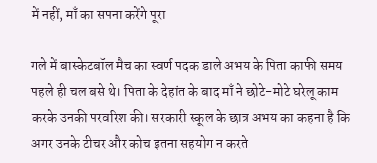में नहीं, माँ का सपना करेंगे पूरा

गले में बास्केटबॉल मैच का स्वर्ण पदक डाले अभय के पिता काफी समय पहले ही चल बसे थे। पिता के देहांत के बाद माँ ने छोटे-मोटे घरेलू काम करके उनकी परवरिश की। सरकारी स्कूल के छात्र अभय का कहना है कि अगर उनके टीचर और कोच इतना सहयोग न करते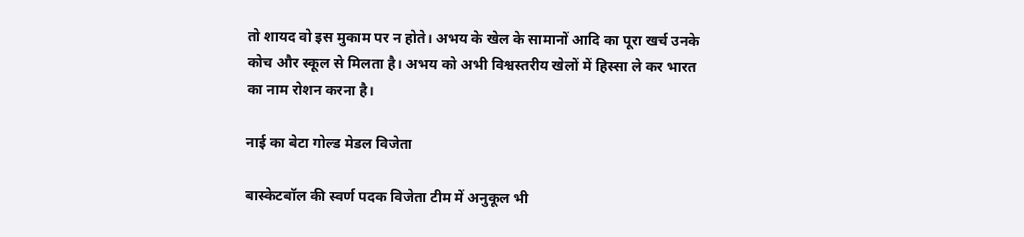तो शायद वो इस मुकाम पर न होते। अभय के खेल के सामानों आदि का पूरा खर्च उनके कोच और स्कूल से मिलता है। अभय को अभी विश्वस्तरीय खेलों में हिस्सा ले कर भारत का नाम रोशन करना है।

नाई का बेटा गोल्ड मेडल विजेता

बास्केटबॉल की स्वर्ण पदक विजेता टीम में अनुकूल भी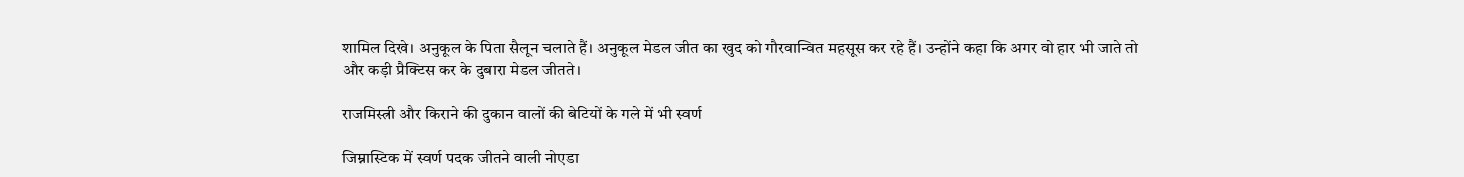शामिल दिखे। अनुकूल के पिता सैलून चलाते हैं। अनुकूल मेडल जीत का खुद को गौरवान्वित महसूस कर रहे हैं। उन्होंने कहा कि अगर वो हार भी जाते तो और कड़ी प्रैक्टिस कर के दुबारा मेडल जीतते।

राजमिस्त्री और किराने की दुकान वालों की बेटियों के गले में भी स्वर्ण

जिम्नास्टिक में स्वर्ण पदक जीतने वाली नोएडा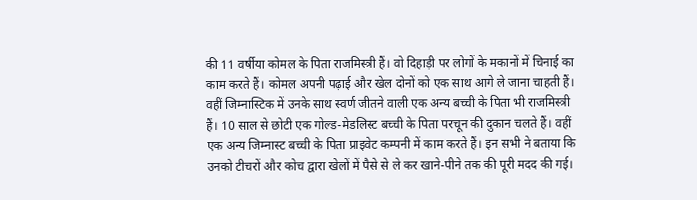की 11 वर्षीया कोमल के पिता राजमिस्त्री हैं। वो दिहाड़ी पर लोगों के मकानों में चिनाई का काम करते हैं। कोमल अपनी पढ़ाई और खेल दोनों को एक साथ आगे ले जाना चाहती हैं। वहीं जिम्नास्टिक में उनके साथ स्वर्ण जीतने वाली एक अन्य बच्ची के पिता भी राजमिस्त्री हैं। 10 साल से छोटी एक गोल्ड-मेडलिस्ट बच्ची के पिता परचून की दुकान चलते हैं। वहीं एक अन्य जिम्नास्ट बच्ची के पिता प्राइवेट कम्पनी में काम करते हैं। इन सभी ने बताया कि उनको टीचरों और कोच द्वारा खेलों में पैसे से ले कर खाने-पीने तक की पूरी मदद की गई।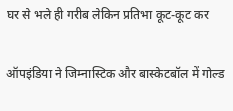घर से भले ही गरीब लेकिन प्रतिभा कूट-कूट कर

ऑपइंडिया ने जिम्नास्टिक और बास्केटबॉल में गोल्ड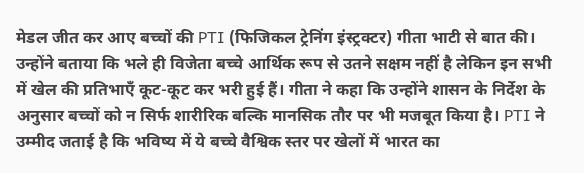मेडल जीत कर आए बच्चों की PTI (फिजिकल ट्रेनिंग इंस्ट्रक्टर) गीता भाटी से बात की। उन्होंने बताया कि भले ही विजेता बच्चे आर्थिक रूप से उतने सक्षम नहीं है लेकिन इन सभी में खेल की प्रतिभाएँ कूट-कूट कर भरी हुई हैं। गीता ने कहा कि उन्होंने शासन के निर्देश के अनुसार बच्चों को न सिर्फ शारीरिक बल्कि मानसिक तौर पर भी मजबूत किया है। PTI ने उम्मीद जताई है कि भविष्य में ये बच्चे वैश्विक स्तर पर खेलों में भारत का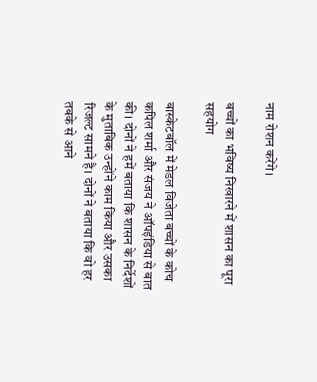नाम रोशन करेंगे।

बच्चों का भविष्य निखारने में शासन का पूरा सहयोग

बास्केटबॉल में मेडल विजेता बच्चों के कोच कपिल शर्मा और संजय ने ऑपइंडिया से बात की। दोनों ने हमें बताया कि शासन के निर्देशों के मुताबिक उन्होंने काम किया और उसका रिजल्ट सामने है। दोनों ने बताया कि वो हर तबके से आने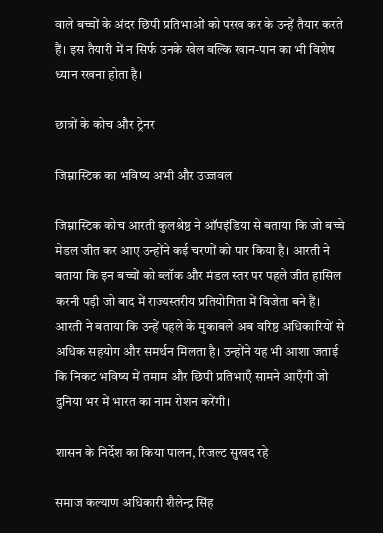वाले बच्चों के अंदर छिपी प्रतिभाओं को परख कर के उन्हें तैयार करते हैं। इस तैयारी में न सिर्फ उनके खेल बल्कि खान-पान का भी विशेष ध्यान रखना होता है।

छात्रों के कोच और ट्रेनर

जिम्नास्टिक का भविष्य अभी और उज्जवल

जिम्नास्टिक कोच आरती कुलश्रेष्ठ ने ऑपइंडिया से बताया कि जो बच्चे मेडल जीत कर आए उन्होंने कई चरणों को पार किया है। आरती ने बताया कि इन बच्चों को ब्लॉक और मंडल स्तर पर पहले जीत हासिल करनी पड़ी जो बाद में राज्यस्तरीय प्रतियोगिता में विजेता बने हैं। आरती ने बताया कि उन्हें पहले के मुकाबले अब वरिष्ठ अधिकारियों से अधिक सहयोग और समर्थन मिलता है। उन्होंने यह भी आशा जताई कि निकट भविष्य में तमाम और छिपी प्रतिभाएँ सामने आएँगी जो दुनिया भर में भारत का नाम रोशन करेंगी।

शासन के निर्देश का किया पालन, रिजल्ट सुखद रहे

समाज कल्याण अधिकारी शैलेन्द्र सिंह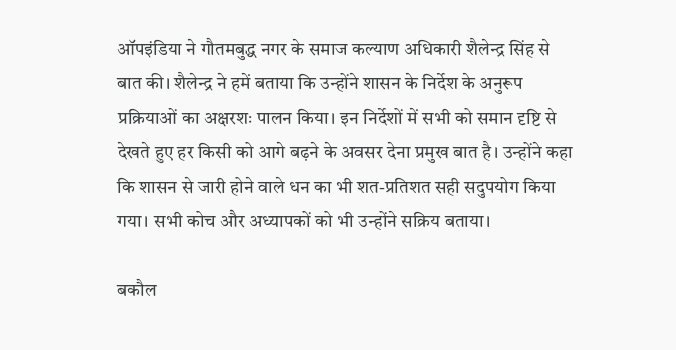ऑपइंडिया ने गौतमबुद्ध नगर के समाज कल्याण अधिकारी शैलेन्द्र सिंह से बात की। शैलेन्द्र ने हमें बताया कि उन्होंने शासन के निर्देश के अनुरूप प्रक्रियाओं का अक्षरशः पालन किया। इन निर्देशों में सभी को समान दृष्टि से देखते हुए हर किसी को आगे बढ़ने के अवसर देना प्रमुख बात है। उन्होंने कहा कि शासन से जारी होने वाले धन का भी शत-प्रतिशत सही सदुपयोग किया गया। सभी कोच और अध्यापकों को भी उन्होंने सक्रिय बताया।

बकौल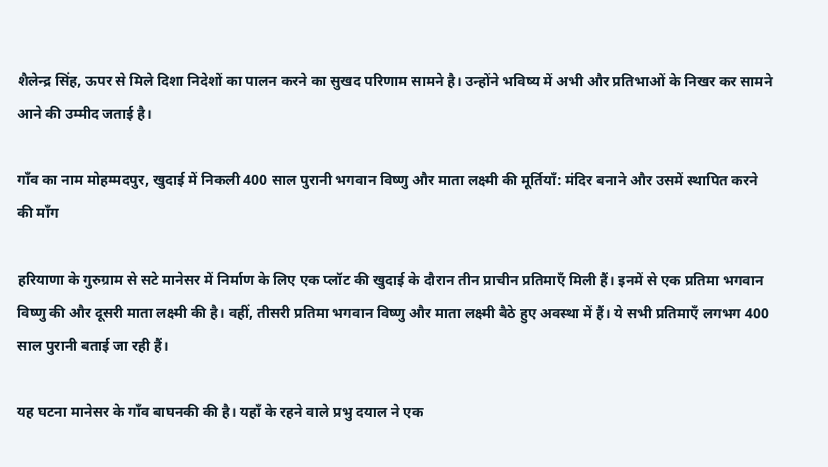शैलेन्द्र सिंह, ऊपर से मिले दिशा निदेशों का पालन करने का सुखद परिणाम सामने है। उन्होंने भविष्य में अभी और प्रतिभाओं के निखर कर सामने आने की उम्मीद जताई है।

गाँव का नाम मोहम्मदपुर, खुदाई में निकली 400 साल पुरानी भगवान विष्णु और माता लक्ष्मी की मूर्तियाँ: मंदिर बनाने और उसमें स्थापित करने की माँग

हरियाणा के गुरुग्राम से सटे मानेसर में निर्माण के लिए एक प्लॉट की खुदाई के दौरान तीन प्राचीन प्रतिमाएँ मिली हैं। इनमें से एक प्रतिमा भगवान विष्णु की और दूसरी माता लक्ष्मी की है। वहीं, तीसरी प्रतिमा भगवान विष्णु और माता लक्ष्मी बैठे हुए अवस्था में हैं। ये सभी प्रतिमाएँ लगभग 400 साल पुरानी बताई जा रही हैं।

यह घटना मानेसर के गाँव बाघनकी की है। यहाँ के रहने वाले प्रभु दयाल ने एक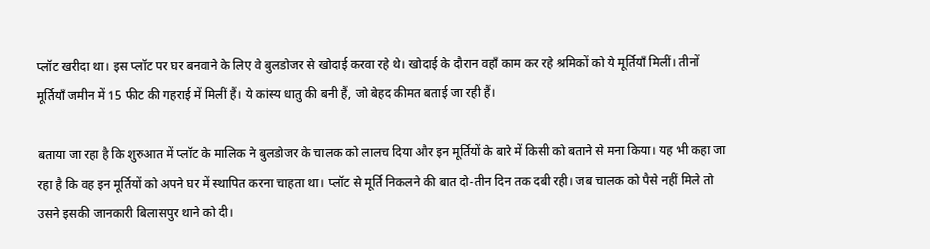प्लॉट खरीदा था। इस प्लॉट पर घर बनवाने के लिए वे बुलडोजर से खोदाई करवा रहे थे। खोदाई के दौरान वहाँ काम कर रहे श्रमिकों को ये मूर्तियाँ मिलीं। तीनों मूर्तियाँ जमीन में 15 फीट की गहराई में मिलीं हैं। ये कांस्य धातु की बनी हैं, जो बेहद कीमत बताई जा रही हैं।

बताया जा रहा है कि शुरुआत में प्लॉट के मालिक ने बुलडोजर के चालक को लालच दिया और इन मूर्तियों के बारे में किसी को बताने से मना किया। यह भी कहा जा रहा है कि वह इन मूर्तियों को अपने घर में स्थापित करना चाहता था। प्लॉट से मूर्ति निकलने की बात दो-तीन दिन तक दबी रही। जब चालक को पैसे नहीं मिले तो उसने इसकी जानकारी बिलासपुर थाने को दी।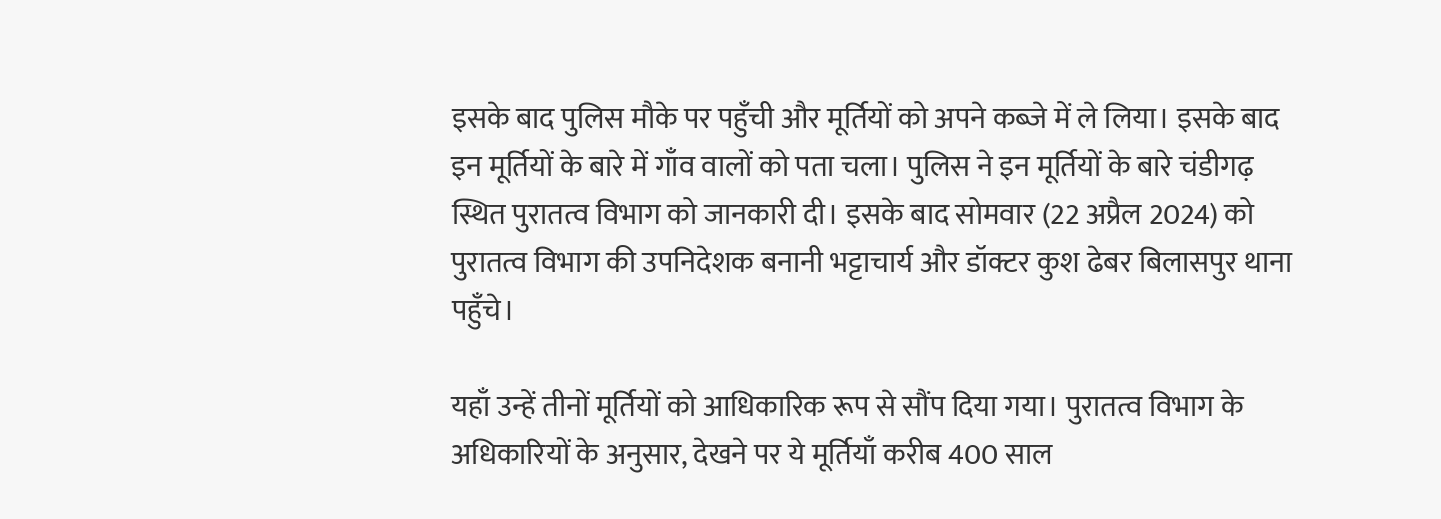इसके बाद पुलिस मौके पर पहुँची और मूर्तियों को अपने कब्जे में ले लिया। इसके बाद इन मूर्तियों के बारे में गाँव वालों को पता चला। पुलिस ने इन मूर्तियों के बारे चंडीगढ़ स्थित पुरातत्व विभाग को जानकारी दी। इसके बाद सोमवार (22 अप्रैल 2024) को पुरातत्व विभाग की उपनिदेशक बनानी भट्टाचार्य और डॉक्टर कुश ढेबर बिलासपुर थाना पहुँचे।

यहाँ उन्हें तीनों मूर्तियों को आधिकारिक रूप से सौंप दिया गया। पुरातत्व विभाग के अधिकारियों के अनुसार, देखने पर ये मूर्तियाँ करीब 400 साल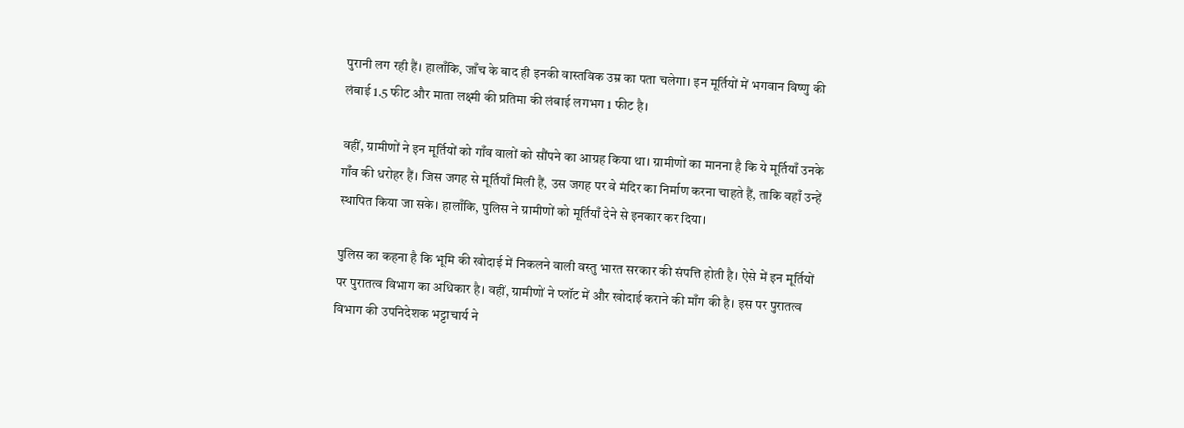पुरानी लग रही हैं। हालाँकि, जाँच के बाद ही इनकी वास्तविक उम्र का पता चलेगा। इन मूर्तियों में भगवान विष्णु की लंबाई 1.5 फीट और माता लक्ष्मी की प्रतिमा की लंबाई लगभग 1 फीट है।

वहीं, ग्रामीणों ने इन मूर्तियों को गाँव वालों को सौंपने का आग्रह किया था। ग्रामीणों का मानना है कि ये मूर्तियाँ उनके गाँव की धरोहर हैं। जिस जगह से मूर्तियाँ मिली हैं, उस जगह पर वे मंदिर का निर्माण करना चाहते हैं, ताकि वहाँ उन्हें स्थापित किया जा सके। हालाँकि, पुलिस ने ग्रामीणों को मूर्तियाँ देने से इनकार कर दिया।

पुलिस का कहना है कि भूमि की खोदाई में निकलने वाली वस्तु भारत सरकार की संपत्ति होती है। ऐसे में इन मूर्तियों पर पुरातत्व विभाग का अधिकार है। वहीं, ग्रामीणों ने प्लॉट में और खोदाई कराने की माँग की है। इस पर पुरातत्व विभाग की उपनिदेशक भट्टाचार्य ने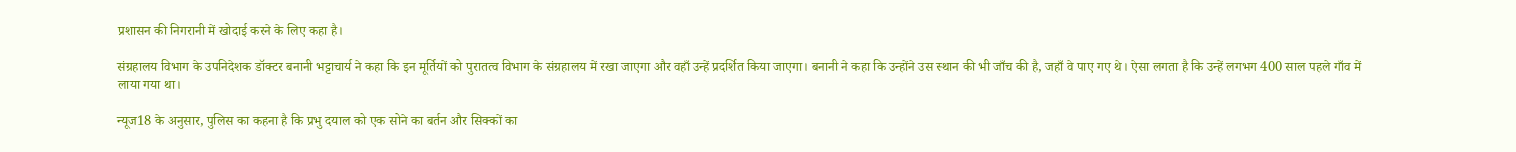प्रशासन की निगरानी में खोदाई करने के लिए कहा है।

संग्रहालय विभाग के उपनिदेशक डॉक्टर बनानी भट्टाचार्य ने कहा कि इन मूर्तियों को पुरातत्व विभाग के संग्रहालय में रखा जाएगा और वहाँ उन्हें प्रदर्शित किया जाएगा। बनानी ने कहा कि उन्होंने उस स्थान की भी जाँच की है, जहाँ वे पाए गए थे। ऐसा लगता है कि उन्हें लगभग 400 साल पहले गाँव में लाया गया था।

न्यूज18 के अनुसार, पुलिस का कहना है कि प्रभु दयाल को एक सोने का बर्तन और सिक्कों का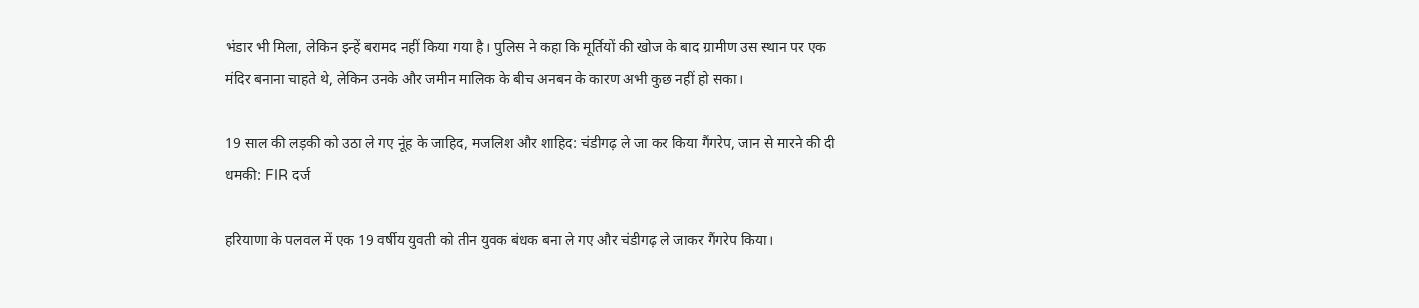भंडार भी मिला, लेकिन इन्हें बरामद नहीं किया गया है। पुलिस ने कहा कि मूर्तियों की खोज के बाद ग्रामीण उस स्थान पर एक मंदिर बनाना चाहते थे, लेकिन उनके और जमीन मालिक के बीच अनबन के कारण अभी कुछ नहीं हो सका।

19 साल की लड़की को उठा ले गए नूंह के जाहिद, मजलिश और शाहिद: चंडीगढ़ ले जा कर किया गैंगरेप, जान से मारने की दी धमकी: FIR दर्ज

हरियाणा के पलवल में एक 19 वर्षीय युवती को तीन युवक बंधक बना ले गए और चंडीगढ़ ले जाकर गैंगरेप किया।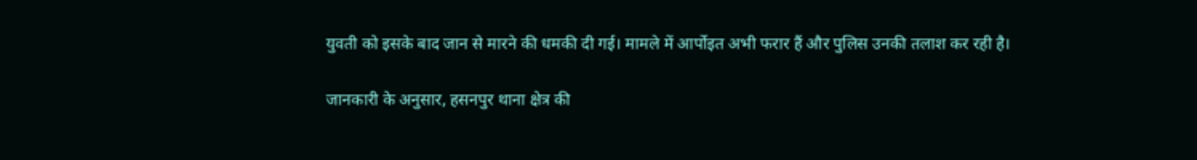युवती को इसके बाद जान से मारने की धमकी दी गई। मामले में आर्पोइत अभी फरार हैं और पुलिस उनकी तलाश कर रही है।

जानकारी के अनुसार, हसनपुर थाना क्षेत्र की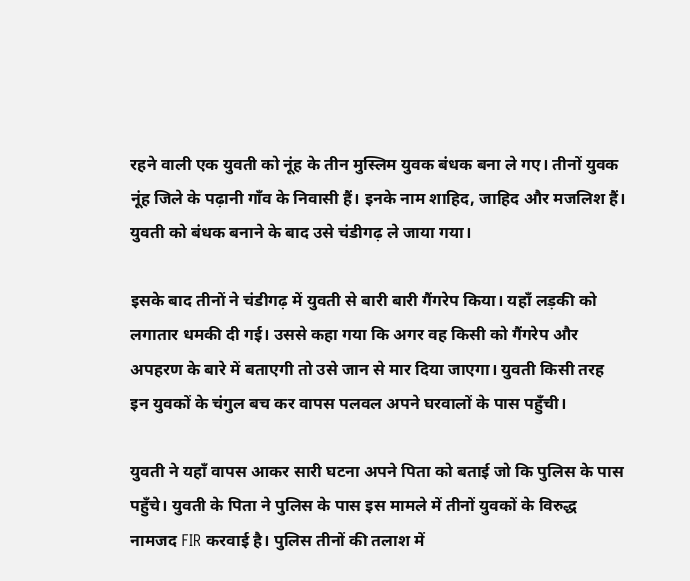रहने वाली एक युवती को नूंह के तीन मुस्लिम युवक बंधक बना ले गए। तीनों युवक नूंह जिले के पढ़ानी गाँव के निवासी हैं। इनके नाम शाहिद, जाहिद और मजलिश हैं। युवती को बंधक बनाने के बाद उसे चंडीगढ़ ले जाया गया।

इसके बाद तीनों ने चंडीगढ़ में युवती से बारी बारी गैंगरेप किया। यहाँ लड़की को लगातार धमकी दी गई। उससे कहा गया कि अगर वह किसी को गैंगरेप और अपहरण के बारे में बताएगी तो उसे जान से मार दिया जाएगा। युवती किसी तरह इन युवकों के चंगुल बच कर वापस पलवल अपने घरवालों के पास पहुँची।

युवती ने यहाँ वापस आकर सारी घटना अपने पिता को बताई जो कि पुलिस के पास पहुँचे। युवती के पिता ने पुलिस के पास इस मामले में तीनों युवकों के विरुद्ध नामजद FIR करवाई है। पुलिस तीनों की तलाश में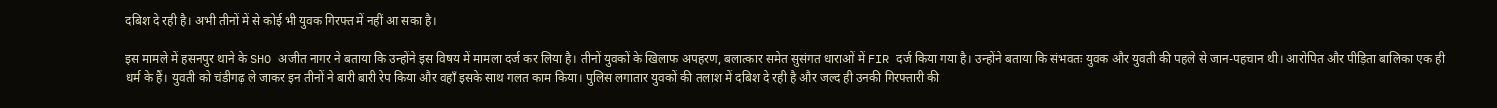दबिश दे रही है। अभी तीनों में से कोई भी युवक गिरफ्त में नहीं आ सका है।

इस मामले में हसनपुर थाने के SHO अजीत नागर ने बताया कि उन्होंने इस विषय में मामला दर्ज कर लिया है। तीनों युवकों के खिलाफ अपहरण, बलात्कार समेत सुसंगत धाराओं में FIR दर्ज किया गया है। उन्होंने बताया कि संभवतः युवक और युवती की पहले से जान-पहचान थी। आरोपित और पीड़िता बालिका एक ही धर्म के हैं। युवती को चंडीगढ़ ले जाकर इन तीनों ने बारी बारी रेप किया और वहाँ इसके साथ गलत काम किया। पुलिस लगातार युवकों की तलाश में दबिश दे रही है और जल्द ही उनकी गिरफ्तारी की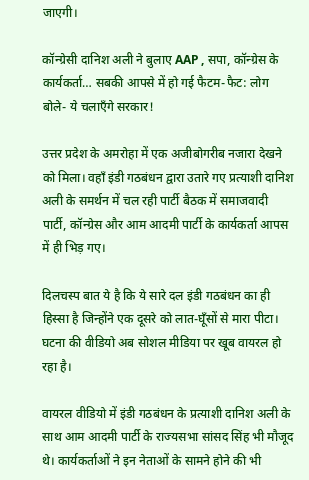जाएगी।

कॉन्ग्रेसी दानिश अली ने बुलाए AAP , सपा, कॉन्ग्रेस के कार्यकर्ता… सबकी आपसे में हो गई फैटम-फैट: लोग बोले- ये चलाएँगे सरकार!

उत्तर प्रदेश के अमरोहा में एक अजीबोगरीब नजारा देखने को मिला। वहाँ इंडी गठबंधन द्वारा उतारे गए प्रत्याशी दानिश अली के समर्थन में चल रही पार्टी बैठक में समाजवादी पार्टी, कॉन्ग्रेस और आम आदमी पार्टी के कार्यकर्ता आपस में ही भिड़ गए।

दिलचस्प बात ये है कि ये सारे दल इंडी गठबंधन का ही हिस्सा है जिन्होंने एक दूसरे को लात-घूँसों से मारा पीटा। घटना की वीडियो अब सोशल मीडिया पर खूब वायरल हो रहा है।

वायरल वीडियो में इंडी गठबंधन के प्रत्याशी दानिश अली के साथ आम आदमी पार्टी के राज्यसभा सांसद सिंह भी मौजूद थे। कार्यकर्ताओं ने इन नेताओं के सामने होने की भी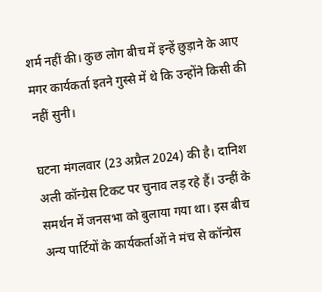शर्म नहीं की। कुछ लोग बीच में इन्हें छुड़ाने के आए मगर कार्यकर्ता इतने गुस्से में थे कि उन्होंने किसी की नहीं सुनी।

घटना मंगलवार (23 अप्रैल 2024) की है। दानिश अली कॉन्ग्रेस टिकट पर चुनाव लड़ रहे हैं। उन्हीं के समर्थन में जनसभा को बुलाया गया था। इस बीच अन्य पार्टियों के कार्यकर्ताओं ने मंच से कॉन्ग्रेस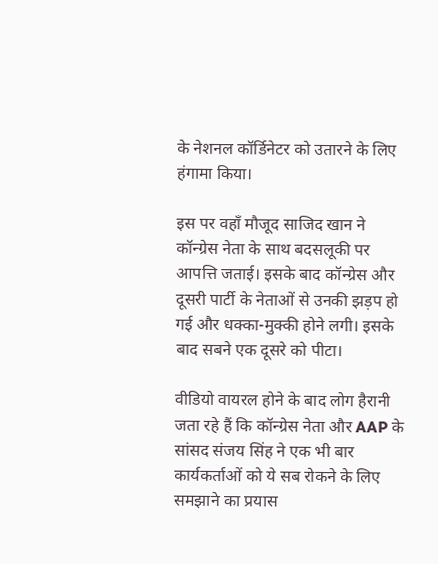के नेशनल कॉर्डिनेटर को उतारने के लिए हंगामा किया।

इस पर वहाँ मौजूद साजिद खान ने कॉन्ग्रेस नेता के साथ बदसलूकी पर आपत्ति जताई। इसके बाद कॉन्ग्रेस और दूसरी पार्टी के नेताओं से उनकी झड़प हो गई और धक्का-मुक्की होने लगी। इसके बाद सबने एक दूसरे को पीटा।

वीडियो वायरल होने के बाद लोग हैरानी जता रहे हैं कि कॉन्ग्रेस नेता और AAP के सांसद संजय सिंह ने एक भी बार कार्यकर्ताओं को ये सब रोकने के लिए समझाने का प्रयास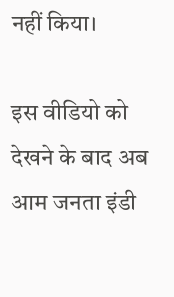नहीं किया।

इस वीडियो को देखने के बाद अब आम जनता इंडी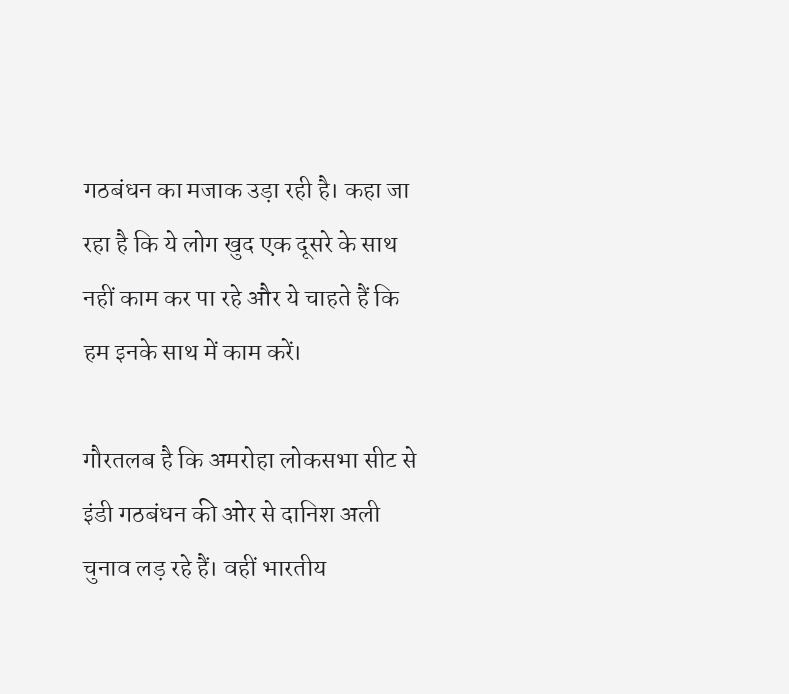गठबंधन का मजाक उड़ा रही है। कहा जा रहा है कि ये लोग खुद एक दूसरे के साथ नहीं काम कर पा रहे और ये चाहते हैं कि हम इनके साथ में काम करें।

गौरतलब है कि अमरोहा लोकसभा सीट से इंडी गठबंधन की ओर से दानिश अली चुनाव लड़ रहे हैं। वहीं भारतीय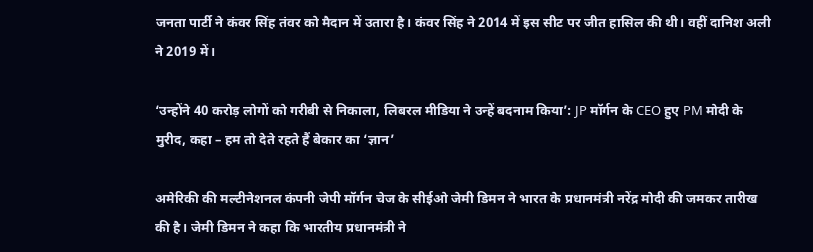जनता पार्टी ने कंवर सिंह तंवर को मैदान में उतारा है। कंवर सिंह ने 2014 में इस सीट पर जीत हासिल की थी। वहीं दानिश अली ने 2019 में।

‘उन्होंने 40 करोड़ लोगों को गरीबी से निकाला, लिबरल मीडिया ने उन्हें बदनाम किया’: JP मॉर्गन के CEO हुए PM मोदी के मुरीद, कहा – हम तो देते रहते हैं बेकार का ‘ज्ञान’

अमेरिकी की मल्टीनेशनल कंपनी जेपी मॉर्गन चेज के सीईओ जेमी डिमन ने भारत के प्रधानमंत्री नरेंद्र मोदी की जमकर तारीख की है। जेमी डिमन ने कहा कि भारतीय प्रधानमंत्री ने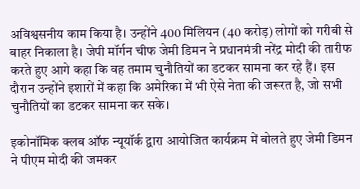अविश्वसनीय काम किया है। उन्होंने 400 मिलियन (40 करोड़) लोगों को गरीबी से बाहर निकाला है। जेपी मॉर्गन चीफ जेमी डिमन ने प्रधानमंत्री नरेंद्र मोदी की तारीफ करते हुए आगे कहा कि वह तमाम चुनौतियों का डटकर सामना कर रहे हैं। इस दौरान उन्होंने इशारों में कहा कि अमेरिका में भी ऐसे नेता की जरूरत है, जो सभी चुनौतियों का डटकर सामना कर सके।

इकोनॉमिक क्लब ऑफ न्यूयॉर्क द्वारा आयोजित कार्यक्रम में बोलते हुए जेमी डिमन ने पीएम मोदी की जमकर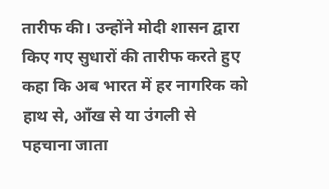तारीफ की। उन्होंने मोदी शासन द्वारा किए गए सुधारों की तारीफ करते हुए कहा कि अब भारत में हर नागरिक को हाथ से, आँख से या उंगली से पहचाना जाता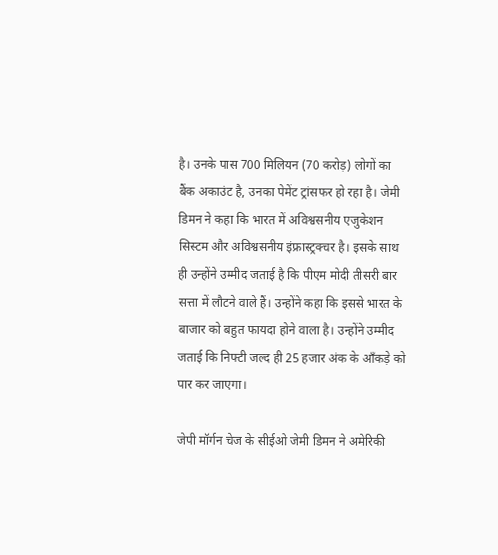है। उनके पास 700 मिलियन (70 करोड़) लोगों का बैंक अकाउंट है, उनका पेमेंट ट्रांसफर हो रहा है। जेमी डिमन ने कहा कि भारत में अविश्वसनीय एजुकेशन सिस्टम और अविश्वसनीय इंफ्रास्ट्रक्चर है। इसके साथ ही उन्होंने उम्मीद जताई है कि पीएम मोदी तीसरी बार सत्ता में लौटने वाले हैं। उन्होंने कहा कि इससे भारत के बाजार को बहुत फायदा होने वाला है। उन्होंने उम्मीद जताई कि निफ्टी जल्द ही 25 हजार अंक के आँकड़े को पार कर जाएगा।

जेपी मॉर्गन चेज के सीईओ जेमी डिमन ने अमेरिकी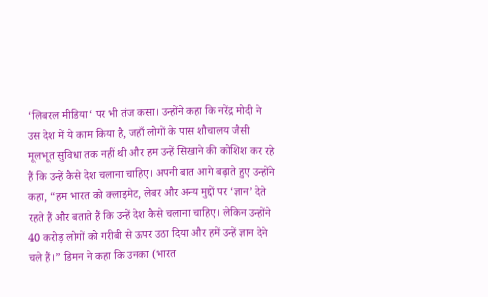‘लिबरल मीडिया‘ पर भी तंज कसा। उन्होंने कहा कि नरेंद्र मोदी ने उस देश में ये काम किया है, जहाँ लोगों के पास शौचालय जैसी मूलभूत सुविधा तक नहीं थी और हम उन्हें सिखाने की कोशिश कर रहे हैं कि उन्हें कैसे देश चलाना चाहिए। अपनी बात आगे बढ़ाते हुए उन्होंने कहा, “हम भारत को क्लाइमेट, लेबर और अन्य मुद्दों पर ‘ज्ञान’ देते रहते हैं और बताते हैं कि उन्हें देश कैसे चलाना चाहिए। लेकिन उन्होंने 40 करोड़ लोगों को गरीबी से ऊपर उठा दिया और हमें उन्हें ज्ञान देने चले हैं।” डिमन ने कहा कि उनका (भारत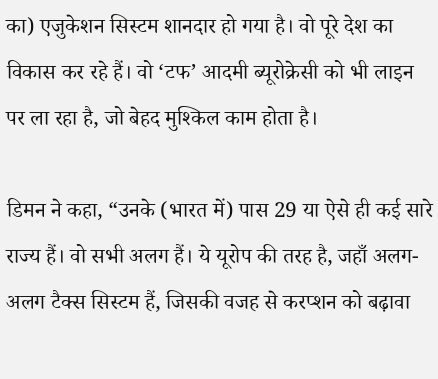का) एजुकेशन सिस्टम शानदार हो गया है। वो पूरे देश का विकास कर रहे हैं। वो ‘टफ’ आदमी ब्यूरोक्रेसी को भी लाइन पर ला रहा है, जो बेहद मुश्किल काम होता है।

डिमन ने कहा, “उनके (भारत में) पास 29 या ऐसे ही कई सारे राज्य हैं। वो सभी अलग हैं। ये यूरोप की तरह है, जहाँ अलग-अलग टैक्स सिस्टम हैं, जिसकी वजह से करप्शन को बढ़ावा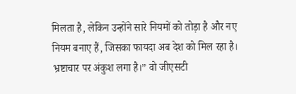मिलता है, लेकिन उन्होंने सारे नियमों को तोड़ा है और नए नियम बनाए हैं, जिसका फायदा अब देश को मिल रहा है। भ्रष्टाचार पर अंकुश लगा है।” वो जीएसटी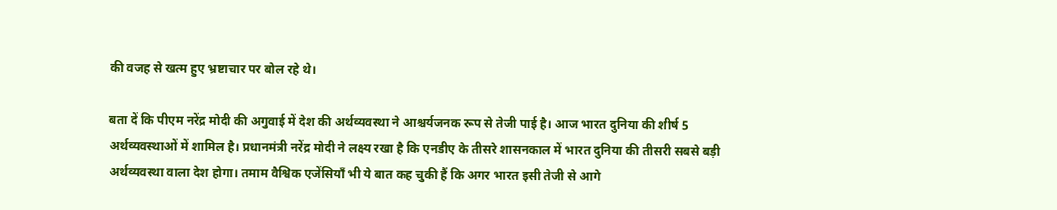की वजह से खत्म हुए भ्रष्टाचार पर बोल रहे थे।

बता दें कि पीएम नरेंद्र मोदी की अगुवाई में देश की अर्थव्यवस्था ने आश्चर्यजनक रूप से तेजी पाई है। आज भारत दुनिया की शीर्ष 5 अर्थव्यवस्थाओं में शामिल है। प्रधानमंत्री नरेंद्र मोदी ने लक्ष्य रखा है कि एनडीए के तीसरे शासनकाल में भारत दुनिया की तीसरी सबसे बड़ी अर्थव्यवस्था वाला देश होगा। तमाम वैश्विक एजेंसियाँ भी ये बात कह चुकी हैं कि अगर भारत इसी तेजी से आगे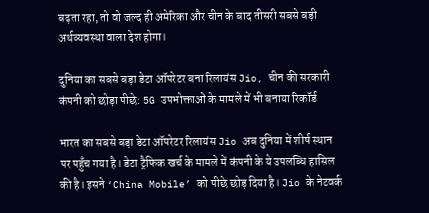बढ़ता रहा, तो वो जल्द ही अमेरिका और चीन के बाद तीसरी सबसे बड़ी अर्थव्यवस्था वाला देश होगा।

दुनिया का सबसे बड़ा डेटा ऑपरेटर बना रिलायंस Jio, चीन की सरकारी कंपनी को छोड़ा पीछे: 5G उपभोक्ताओं के मामले में भी बनाया रिकॉर्ड

भारत का सबसे बड़ा डेटा ऑपरेटर रिलायंस Jio अब दुनिया में शीर्ष स्थान पर पहुँच गया है। डेटा ट्रैफिक खर्च के मामले में कंपनी के ये उपलब्धि हासिल की है। इसने ‘China Mobile’ को पीछे छोड़ दिया है। Jio के नेटवर्क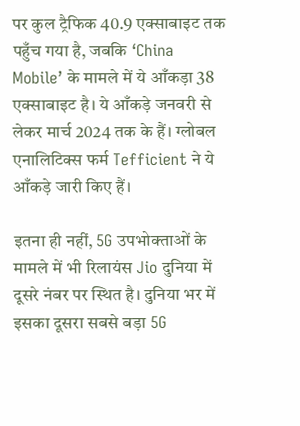पर कुल ट्रैफिक 40.9 एक्साबाइट तक पहुँच गया है, जबकि ‘China Mobile’ के मामले में ये आँकड़ा 38 एक्साबाइट है। ये आँकड़े जनवरी से लेकर मार्च 2024 तक के हैं। ग्लोबल एनालिटिक्स फर्म Tefficient ने ये आँकड़े जारी किए हैं।

इतना ही नहीं, 5G उपभोक्ताओं के मामले में भी रिलायंस Jio दुनिया में दूसरे नंबर पर स्थित है। दुनिया भर में इसका दूसरा सबसे बड़ा 5G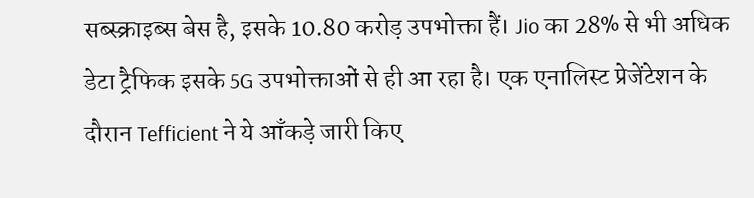सब्स्क्राइब्स बेस है, इसके 10.80 करोड़ उपभोक्ता हैं। Jio का 28% से भी अधिक डेटा ट्रैफिक इसके 5G उपभोक्ताओं से ही आ रहा है। एक एनालिस्ट प्रेजेंटेशन के दौरान Tefficient ने ये आँकड़े जारी किए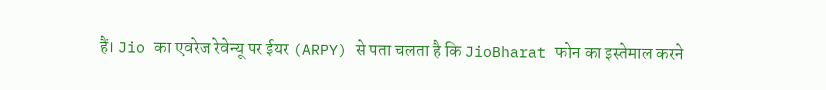हैं। Jio का एवरेज रेवेन्यू पर ईयर (ARPY) से पता चलता है कि JioBharat फोन का इस्तेमाल करने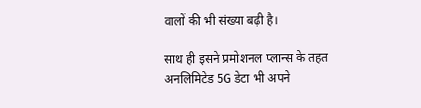वालों की भी संख्या बढ़ी है।

साथ ही इसने प्रमोशनल प्लान्स के तहत अनलिमिटेड 5G डेटा भी अपने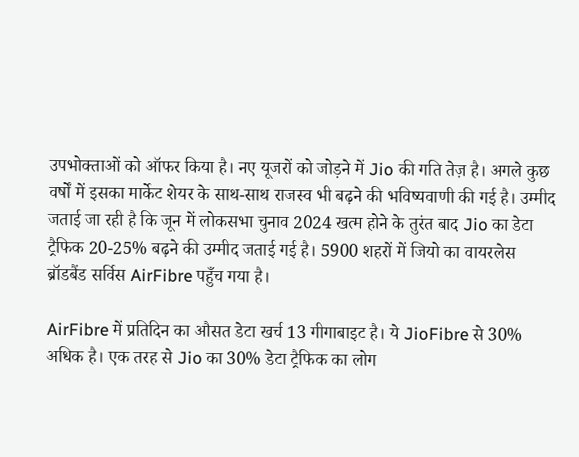उपभोक्ताओं को ऑफर किया है। नए यूजरों को जोड़ने में Jio की गति तेज़ है। अगले कुछ वर्षों में इसका मार्केट शेयर के साथ-साथ राजस्व भी बढ़ने की भविष्यवाणी की गई है। उम्मीद जताई जा रही है कि जून में लोकसभा चुनाव 2024 खत्म होने के तुरंत बाद Jio का डेटा ट्रैफिक 20-25% बढ़ने की उम्मीद जताई गई है। 5900 शहरों में जियो का वायरलेस ब्रॉडबैंड सर्विस AirFibre पहुँच गया है।

AirFibre में प्रतिदिन का औसत डेटा खर्च 13 गीगाबाइट है। ये JioFibre से 30% अधिक है। एक तरह से Jio का 30% डेटा ट्रैफिक का लोग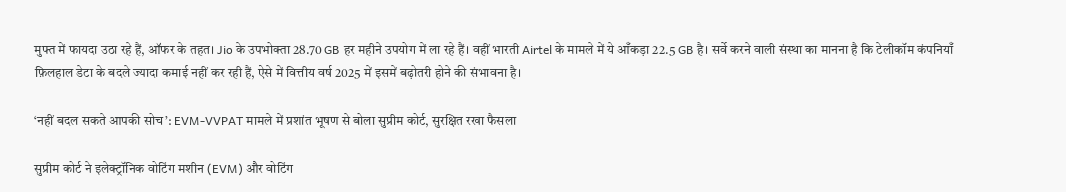मुफ्त में फायदा उठा रहे हैं, ऑफर के तहत। Jio के उपभोक्ता 28.70 GB हर महीने उपयोग में ला रहे हैं। वहीं भारती Airtel के मामले में ये आँकड़ा 22.5 GB है। सर्वे करने वाली संस्था का मानना है कि टेलीकॉम कंपनियाँ फ़िलहाल डेटा के बदले ज्यादा कमाई नहीं कर रही हैं, ऐसे में वित्तीय वर्ष 2025 में इसमें बढ़ोतरी होने की संभावना है।

‘नहीं बदल सकते आपकी सोच’: EVM-VVPAT मामले में प्रशांत भूषण से बोला सुप्रीम कोर्ट, सुरक्षित रखा फैसला

सुप्रीम कोर्ट ने इलेक्ट्रॉनिक वोटिंग मशीन (EVM) और वोटिंग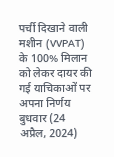पर्ची दिखाने वाली मशीन (VVPAT) के 100% मिलान को लेकर दायर की गई याचिकाओं पर अपना निर्णय बुधवार (24 अप्रैल, 2024)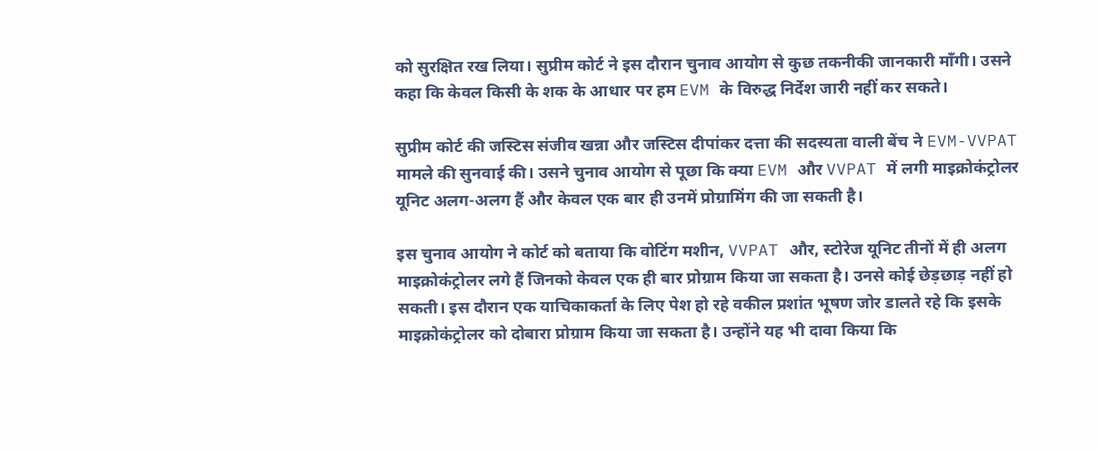को सुरक्षित रख लिया। सुप्रीम कोर्ट ने इस दौरान चुनाव आयोग से कुछ तकनीकी जानकारी माँगी। उसने कहा कि केवल किसी के शक के आधार पर हम EVM के विरुद्ध निर्देश जारी नहीं कर सकते।

सुप्रीम कोर्ट की जस्टिस संजीव खन्ना और जस्टिस दीपांकर दत्ता की सदस्यता वाली बेंच ने EVM-VVPAT मामले की सुनवाई की। उसने चुनाव आयोग से पूछा कि क्या EVM और VVPAT में लगी माइक्रोकंट्रोलर यूनिट अलग-अलग हैं और केवल एक बार ही उनमें प्रोग्रामिंग की जा सकती है।

इस चुनाव आयोग ने कोर्ट को बताया कि वोटिंग मशीन, VVPAT और, स्टोरेज यूनिट तीनों में ही अलग माइक्रोकंट्रोलर लगे हैं जिनको केवल एक ही बार प्रोग्राम किया जा सकता है। उनसे कोई छेड़छाड़ नहीं हो सकती। इस दौरान एक याचिकाकर्ता के लिए पेश हो रहे वकील प्रशांत भूषण जोर डालते रहे कि इसके माइक्रोकंट्रोलर को दोबारा प्रोग्राम किया जा सकता है। उन्होंने यह भी दावा किया कि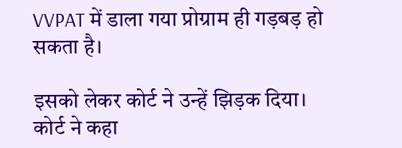VVPAT में डाला गया प्रोग्राम ही गड़बड़ हो सकता है।

इसको लेकर कोर्ट ने उन्हें झिड़क दिया। कोर्ट ने कहा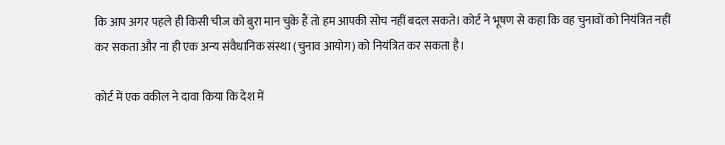कि आप अगर पहले ही किसी चीज को बुरा मान चुके हैं तो हम आपकी सोच नहीं बदल सकते। कोर्ट ने भूषण से कहा कि वह चुनावों को नियंत्रित नहीं कर सकता और ना ही एक अन्य संवैधानिक संस्था (चुनाव आयोग) को नियंत्रित कर सकता है।

कोर्ट में एक वकील ने दावा किया कि देश में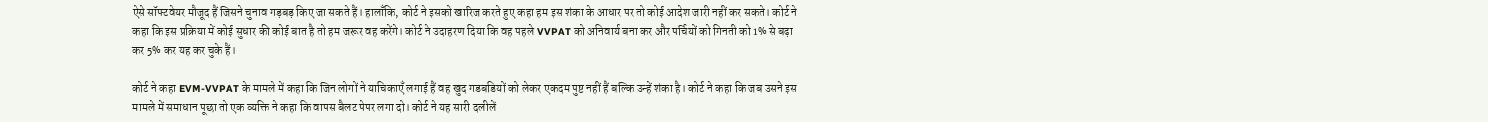ऐसे सॉफ्टवेयर मौजूद हैं जिसने चुनाव गड़बड़ किए जा सकते हैं। हालाँकि, कोर्ट ने इसको खारिज करते हुए कहा हम इस शंका के आधार पर तो कोई आदेश जारी नहीं कर सकते। कोर्ट ने कहा कि इस प्रक्रिया में कोई सुधार की कोई बात है तो हम जरूर वह करेंगे। कोर्ट ने उदाहरण दिया कि वह पहले VVPAT को अनिवार्य बना कर और पर्चियों को गिनती को 1% से बढ़ा कर 5% कर यह कर चुके हैं।

कोर्ट ने कहा EVM-VVPAT के मामले में कहा कि जिन लोगों ने याचिकाएँ लगाई हैं वह खुद गडबडियों को लेकर एकदम पुष्ट नहीं हैं बल्कि उन्हें शंका है। कोर्ट ने कहा कि जब उसने इस मामले में समाधान पूछा तो एक व्यक्ति ने कहा कि वापस बैलट पेपर लगा दो। कोर्ट ने यह सारी दलीलें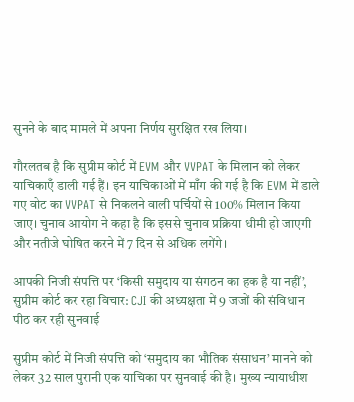सुनने के बाद मामले में अपना निर्णय सुरक्षित रख लिया।

गौरलतब है कि सुप्रीम कोर्ट में EVM और VVPAT के मिलान को लेकर याचिकाएँ डाली गई हैं। इन याचिकाओं में माँग की गई है कि EVM में डाले गए वोट का VVPAT से निकलने वाली पर्चियों से 100% मिलान किया जाए। चुनाव आयोग ने कहा है कि इससे चुनाव प्रक्रिया धीमी हो जाएगी और नतीजे घोषित करने में 7 दिन से अधिक लगेंगे।

आपकी निजी संपत्ति पर ‘किसी समुदाय या संगठन का हक है या नहीं’, सुप्रीम कोर्ट कर रहा विचार: CJI की अध्यक्षता में 9 जजों की संविधान पीठ कर रही सुनवाई

सुप्रीम कोर्ट में निजी संपत्ति को ‘समुदाय का भौतिक संसाधन’ मानने को लेकर 32 साल पुरानी एक याचिका पर सुनवाई की है। मुख्य न्यायाधीश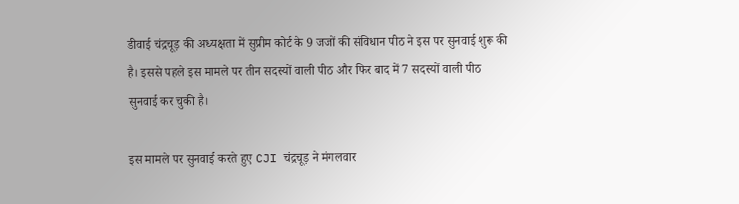डीवाई चंद्रचूड़ की अध्यक्षता में सुप्रीम कोर्ट के 9 जजों की संविधान पीठ ने इस पर सुनवाई शुरू की है। इससे पहले इस मामले पर तीन सदस्यों वाली पीठ और फिर बाद में 7 सदस्यों वाली पीठ सुनवाई कर चुकी है।

इस मामले पर सुनवाई करते हुए CJI चंद्रचूड़ ने मंगलवार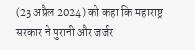(23 अप्रैल 2024) को कहा कि महाराष्ट्र सरकार ने पुरानी और जर्जर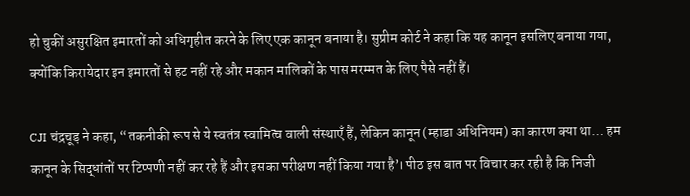हो चुकीं असुरक्षित इमारतों को अधिगृहीत करने के लिए एक कानून बनाया है। सुप्रीम कोर्ट ने कहा कि यह कानून इसलिए बनाया गया, क्योंकि किरायेदार इन इमारतों से हट नहीं रहे और मकान मालिकों के पास मरम्मत के लिए पैसे नहीं हैं।

CJI चंद्रचूड़ ने कहा, “तकनीकी रूप से ये स्वतंत्र स्वामित्व वाली संस्थाएँ हैं, लेकिन कानून (म्हाडा अधिनियम) का कारण क्या था… हम कानून के सिद्धांतों पर टिप्पणी नहीं कर रहे हैं और इसका परीक्षण नहीं किया गया है’। पीठ इस बात पर विचार कर रही है कि निजी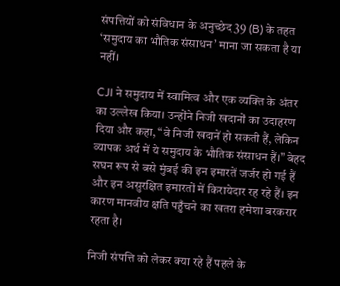संपत्तियों को संविधान के अनुच्छेद 39 (B) के तहत ‘समुदाय का भौतिक संसाधन’ माना जा सकता है या नहीं।

CJI ने समुदाय में स्वामित्व और एक व्यक्ति के अंतर का उल्लेख किया। उन्होंने निजी खदानों का उदाहरण दिया और कहा, “वे निजी खदानें हो सकती हैं, लेकिन व्यापक अर्थ में ये समुदाय के भौतिक संसाधन हैं।” बेहद सघन रूप से बसे मुंबई की इन इमारतें जर्जर हो गई हैं और इन असुरक्षित इमारतों में किरायेदार रह रहे हैं। इन कारण मानवीय क्षति पहुँचने का खतरा हमेशा बरकरार रहता है।

निजी संपत्ति को लेकर क्या रहे हैं पहले के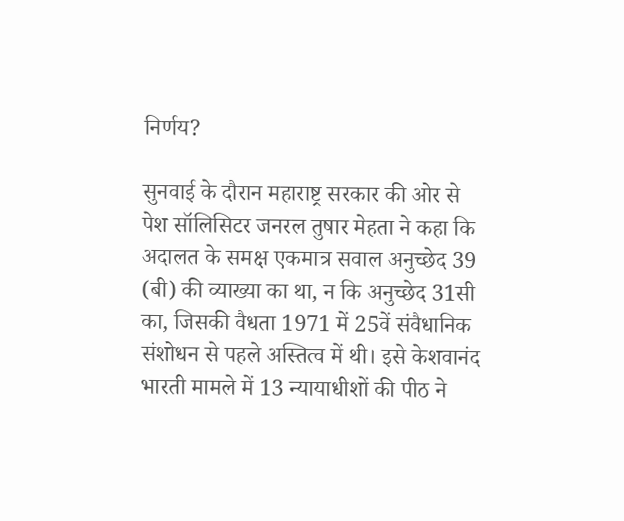निर्णय?

सुनवाई के दौरान महाराष्ट्र सरकार की ओर से पेश सॉलिसिटर जनरल तुषार मेहता ने कहा कि अदालत के समक्ष एकमात्र सवाल अनुच्छेद 39 (बी) की व्याख्या का था, न कि अनुच्छेद 31सी का, जिसकी वैधता 1971 में 25वें संवैधानिक संशोधन से पहले अस्तित्व में थी। इसे केशवानंद भारती मामले में 13 न्यायाधीशों की पीठ ने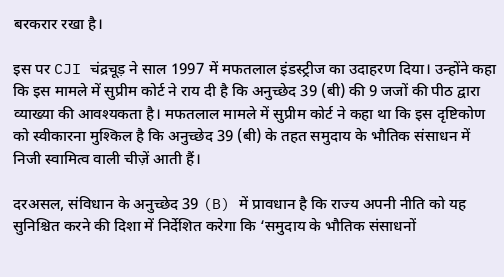बरकरार रखा है।

इस पर CJI चंद्रचूड़ ने साल 1997 में मफतलाल इंडस्ट्रीज का उदाहरण दिया। उन्होंने कहा कि इस मामले में सुप्रीम कोर्ट ने राय दी है कि अनुच्छेद 39 (बी) की 9 जजों की पीठ द्वारा व्याख्या की आवश्यकता है। मफतलाल मामले में सुप्रीम कोर्ट ने कहा था कि इस दृष्टिकोण को स्वीकारना मुश्किल है कि अनुच्छेद 39 (बी) के तहत समुदाय के भौतिक संसाधन में निजी स्वामित्व वाली चीज़ें आती हैं।

दरअसल, संविधान के अनुच्छेद 39 (B) में प्रावधान है कि राज्य अपनी नीति को यह सुनिश्चित करने की दिशा में निर्देशित करेगा कि ‘समुदाय के भौतिक संसाधनों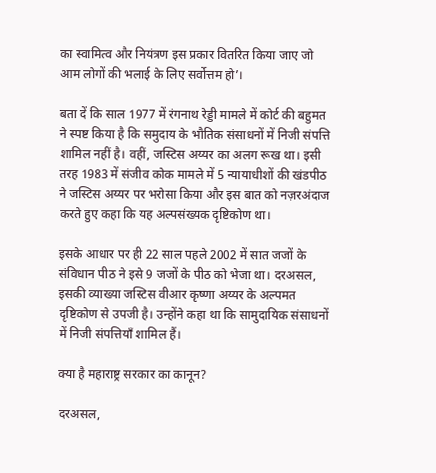का स्वामित्व और नियंत्रण इस प्रकार वितरित किया जाए जो आम लोगों की भलाई के लिए सर्वोत्तम हो’।

बता दें कि साल 1977 में रंगनाथ रेड्डी मामले में कोर्ट की बहुमत ने स्पष्ट किया है कि समुदाय के भौतिक संसाधनों में निजी संपत्ति शामिल नहीं है। वहीं, जस्टिस अय्यर का अलग रूख था। इसी तरह 1983 में संजीव कोक मामले में 5 न्यायाधीशों की खंडपीठ ने जस्टिस अय्यर पर भरोसा किया और इस बात को नज़रअंदाज करते हुए कहा कि यह अल्पसंख्यक दृष्टिकोण था।

इसके आधार पर ही 22 साल पहले 2002 में सात जजों के संविधान पीठ ने इसे 9 जजों के पीठ को भेजा था। दरअसल, इसकी व्याख्या जस्टिस वीआर कृष्णा अय्यर के अल्पमत दृष्टिकोण से उपजी है। उन्होंने कहा था कि सामुदायिक संसाधनों में निजी संपत्तियाँ शामिल हैं।

क्या है महाराष्ट्र सरकार का कानून?

दरअसल,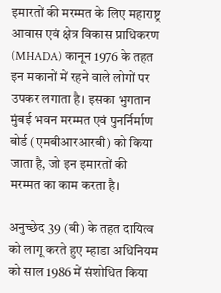इमारतों की मरम्मत के लिए महाराष्ट्र आवास एवं क्षेत्र विकास प्राधिकरण (MHADA) कानून 1976 के तहत इन मकानों में रहने वाले लोगों पर उपकर लगाता है। इसका भुगतान मुंबई भवन मरम्मत एवं पुनर्निर्माण बोर्ड (एमबीआरआरबी) को किया जाता है, जो इन इमारतों की मरम्मत का काम करता है।

अनुच्छेद 39 (बी) के तहत दायित्व को लागू करते हुए म्हाडा अधिनियम को साल 1986 में संशोधित किया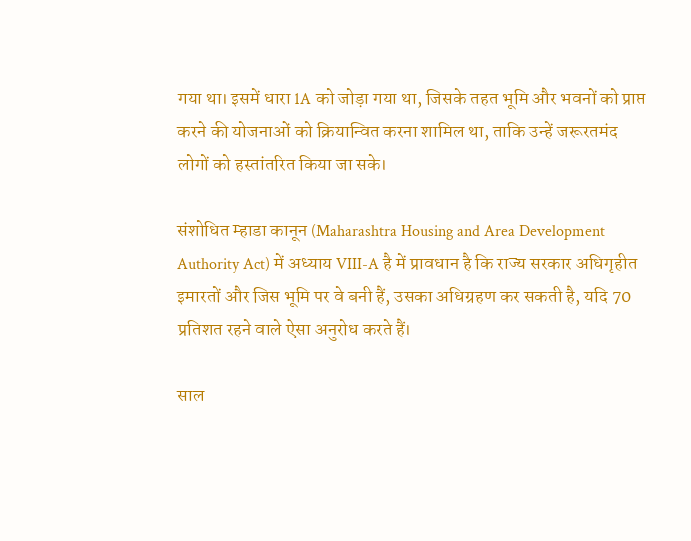गया था। इसमें धारा 1A को जोड़ा गया था, जिसके तहत भूमि और भवनों को प्राप्त करने की योजनाओं को क्रियान्वित करना शामिल था, ताकि उन्हें जरूरतमंद लोगों को हस्तांतरित किया जा सके।

संशोधित म्हाडा कानून (Maharashtra Housing and Area Development Authority Act) में अध्याय VIII-A है में प्रावधान है कि राज्य सरकार अधिगृहीत इमारतों और जिस भूमि पर वे बनी हैं, उसका अधिग्रहण कर सकती है, यदि 70 प्रतिशत रहने वाले ऐसा अनुरोध करते हैं।

साल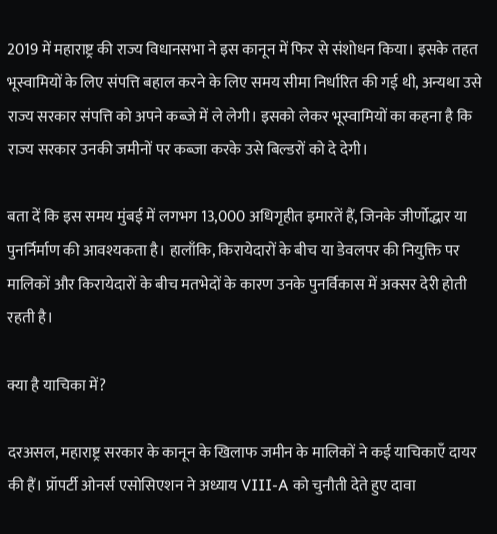2019 में महाराष्ट्र की राज्य विधानसभा ने इस कानून में फिर से संशोधन किया। इसके तहत भूस्वामियों के लिए संपत्ति बहाल करने के लिए समय सीमा निर्धारित की गई थी, अन्यथा उसे राज्य सरकार संपत्ति को अपने कब्जे में ले लेगी। इसको लेकर भूस्वामियों का कहना है कि राज्य सरकार उनकी जमीनों पर कब्जा करके उसे बिल्डरों को दे देगी।

बता दें कि इस समय मुंबई में लगभग 13,000 अधिगृहीत इमारतें हैं, जिनके जीर्णोद्धार या पुनर्निर्माण की आवश्यकता है। हालाँकि, किरायेदारों के बीच या डेवलपर की नियुक्ति पर मालिकों और किरायेदारों के बीच मतभेदों के कारण उनके पुनर्विकास में अक्सर देरी होती रहती है।

क्या है याचिका में?

दरअसल, महाराष्ट्र सरकार के कानून के खिलाफ जमीन के मालिकों ने कई याचिकाएँ दायर की हैं। प्रॉपर्टी ओनर्स एसोसिएशन ने अध्याय VIII-A को चुनौती देते हुए दावा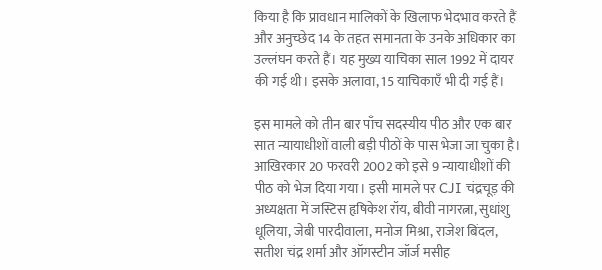किया है कि प्रावधान मालिकों के खिलाफ भेदभाव करते हैं और अनुच्छेद 14 के तहत समानता के उनके अधिकार का उल्लंघन करते हैं। यह मुख्य याचिका साल 1992 में दायर की गई थी। इसके अलावा, 15 याचिकाएँ भी दी गई हैं।

इस मामले को तीन बार पाँच सदस्यीय पीठ और एक बार सात न्यायाधीशों वाली बड़ी पीठों के पास भेजा जा चुका है। आखिरकार 20 फरवरी 2002 को इसे 9 न्यायाधीशों की पीठ को भेज दिया गया। इसी मामले पर CJI चंद्रचूड़ की अध्यक्षता में जस्टिस हृषिकेश रॉय, बीवी नागरत्ना, सुधांशु धूलिया, जेबी पारदीवाला, मनोज मिश्रा, राजेश बिंदल, सतीश चंद्र शर्मा और ऑगस्टीन जॉर्ज मसीह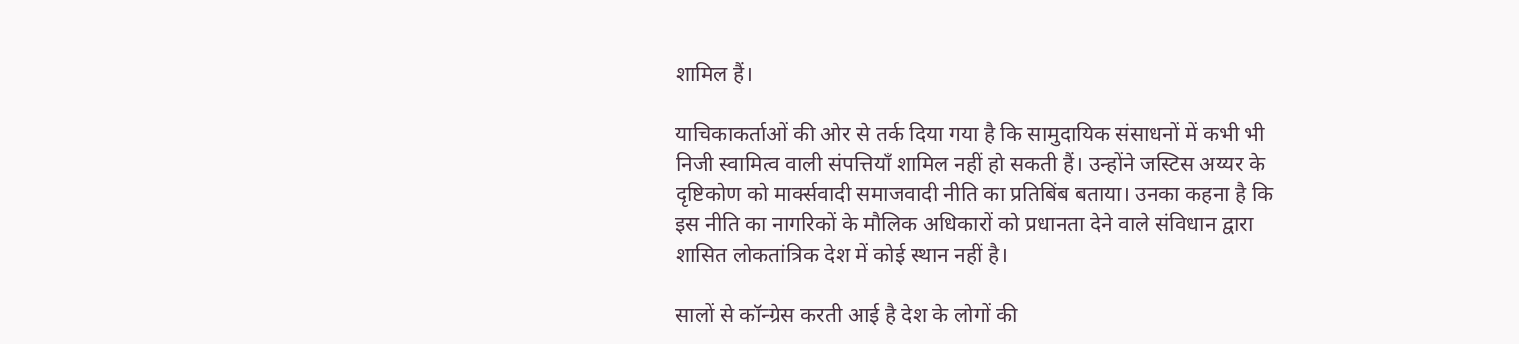शामिल हैं।

याचिकाकर्ताओं की ओर से तर्क दिया गया है कि सामुदायिक संसाधनों में कभी भी निजी स्वामित्व वाली संपत्तियाँ शामिल नहीं हो सकती हैं। उन्होंने जस्टिस अय्यर के दृष्टिकोण को मार्क्सवादी समाजवादी नीति का प्रतिबिंब बताया। उनका कहना है कि इस नीति का नागरिकों के मौलिक अधिकारों को प्रधानता देने वाले संविधान द्वारा शासित लोकतांत्रिक देश में कोई स्थान नहीं है।

सालों से कॉन्ग्रेस करती आई है देश के लोगों की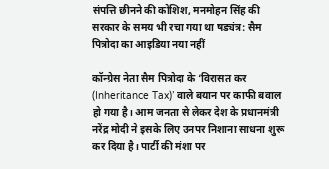संपत्ति छीनने की कोशिश, मनमोहन सिंह की सरकार के समय भी रचा गया था षड्यंत्र: सैम पित्रोदा का आइडिया नया नहीं

कॉन्ग्रेस नेता सैम पित्रोदा के ‘विरासत कर (Inheritance Tax)’ वाले बयान पर काफी बवाल हो गया है। आम जनता से लेकर देश के प्रधानमंत्री नरेंद्र मोदी ने इसके लिए उनपर निशाना साधना शुरू कर दिया है। पार्टी की मंशा पर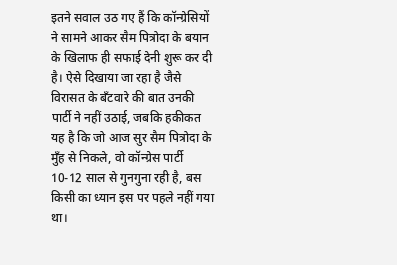इतने सवाल उठ गए हैं कि कॉन्ग्रेसियों ने सामने आकर सैम पित्रोदा के बयान के खिलाफ ही सफाई देनी शुरू कर दी है। ऐसे दिखाया जा रहा है जैसे विरासत के बँटवारे की बात उनकी पार्टी ने नहीं उठाई, जबकि हकीकत यह है कि जो आज सुर सैम पित्रोदा के मुँह से निकले, वो कॉन्ग्रेस पार्टी 10-12 साल से गुनगुना रही है, बस किसी का ध्यान इस पर पहले नहीं गया था।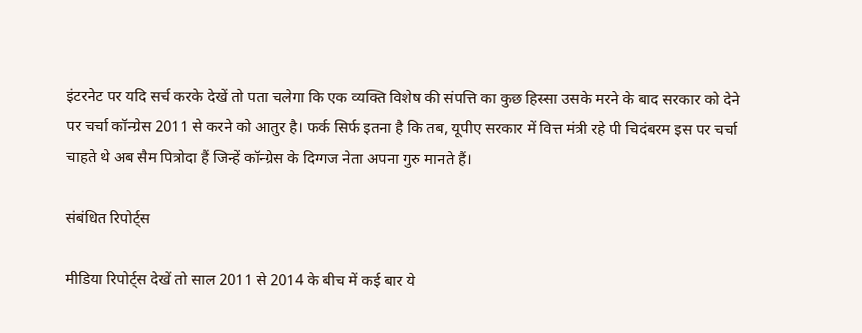इंटरनेट पर यदि सर्च करके देखें तो पता चलेगा कि एक व्यक्ति विशेष की संपत्ति का कुछ हिस्सा उसके मरने के बाद सरकार को देने पर चर्चा कॉन्ग्रेस 2011 से करने को आतुर है। फर्क सिर्फ इतना है कि तब, यूपीए सरकार में वित्त मंत्री रहे पी चिदंबरम इस पर चर्चा चाहते थे अब सैम पित्रोदा हैं जिन्हें कॉन्ग्रेस के दिग्गज नेता अपना गुरु मानते हैं।

संबंधित रिपोर्ट्स

मीडिया रिपोर्ट्स देखें तो साल 2011 से 2014 के बीच में कई बार ये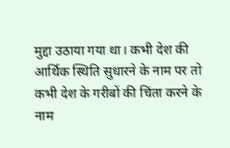मुद्दा उठाया गया था। कभी देश की आर्थिक स्थिति सुधारने के नाम पर तो कभी देश के गरीबों की चिंता करने के नाम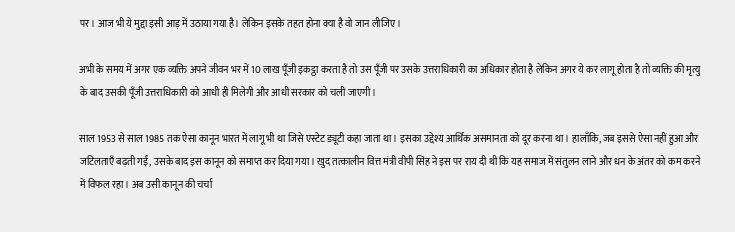पर। आज भी ये मुद्दा इसी आड़ में उठाया गया है। लेकिन इसके तहत होना क्या है वो जान लीजिए।

अभी के समय में अगर एक व्यक्ति अपने जीवन भर में 10 लाख पूँजी इकट्ठा करता है तो उस पूँजी पर उसके उत्तराधिकारी का अधिकार होता है लेकिन अगर ये कर लागू होता है तो व्यक्ति की मृत्यु के बाद उसकी पूँजी उत्तराधिकारी को आधी ही मिलेगी और आधी सरकार को चली जाएगी।

साल 1953 से साल 1985 तक ऐसा कानून भारत में लागू भी था जिसे एस्टेट ड्यूटी कहा जाता था। इसका उद्देश्य आर्थिक असमानता को दूर करना था। हालाँकि, जब इससे ऐसा नहीं हुआ और जटिलताएँ बढ़ती गईं, उसके बाद इस कानून को समाप्त कर दिया गया। खुद तत्कालीन वित्त मंत्री वीपी सिंह ने इस पर राय दी थी कि यह समाज में संतुलन लाने और धन के अंतर को कम करने में विफल रहा। अब उसी कानून की चर्चा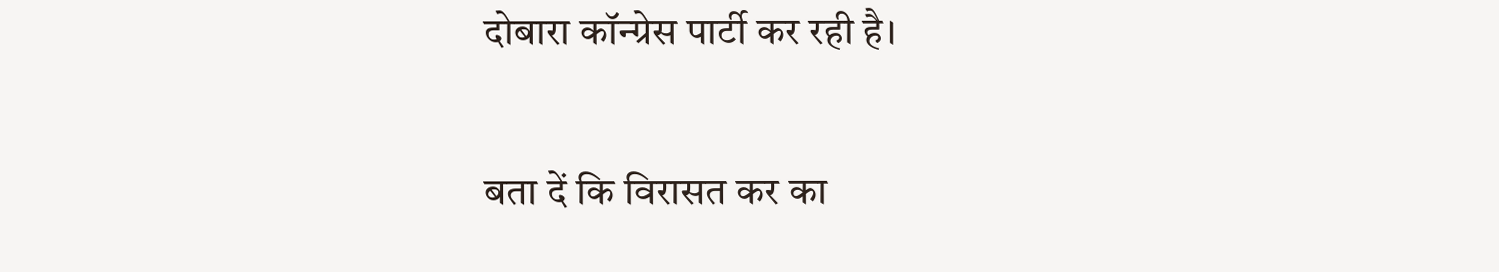दोबारा कॉन्ग्रेस पार्टी कर रही है।

बता दें कि विरासत कर का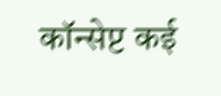कॉन्सेप्ट कई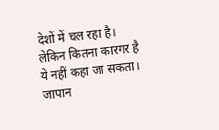देशों में चल रहा है। लेकिन कितना कारगर है ये नहीं कहा जा सकता। जापान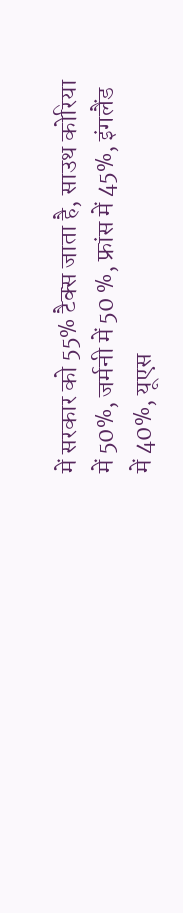में सरकार को 55% टैक्स जाता है, साउथ कोरिया में 50%, जर्मनी में 50 %, फ्रांस में 45%, इंगलैंड में 40%, यूएस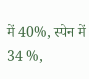में 40%, स्पेन में 34 %,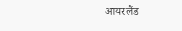आयरलैंड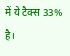में ये टैक्स 33% है।